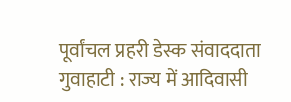पूर्वांचल प्रहरी डेस्क संवाददाता गुवाहाटी : राज्य में आदिवासी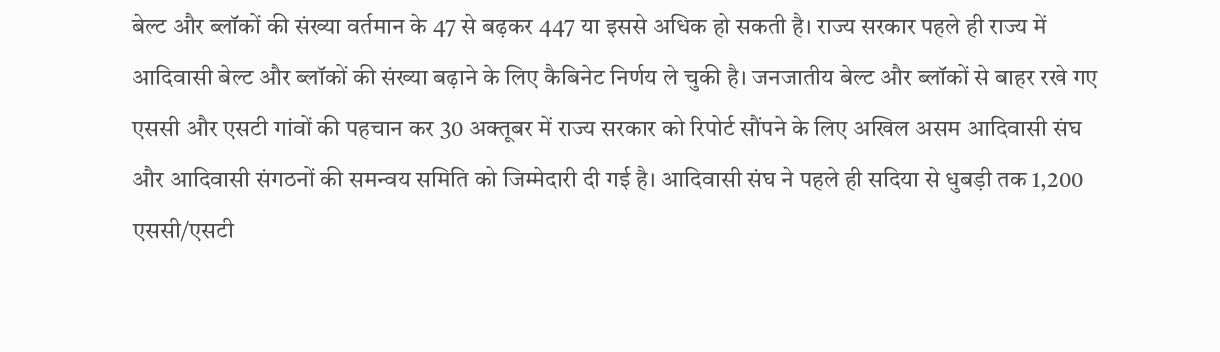बेल्ट और ब्लॉकों की संख्या वर्तमान के 47 से बढ़कर 447 या इससे अधिक हो सकती है। राज्य सरकार पहले ही राज्य में आदिवासी बेल्ट और ब्लॉकों की संख्या बढ़ाने के लिए कैबिनेट निर्णय ले चुकी है। जनजातीय बेल्ट और ब्लॉकों से बाहर रखे गए एससी और एसटी गांवों की पहचान कर 30 अक्तूबर में राज्य सरकार को रिपोर्ट सौंपने के लिए अखिल असम आदिवासी संघ और आदिवासी संगठनों की समन्वय समिति को जिम्मेदारी दी गई है। आदिवासी संघ ने पहले ही सदिया से धुबड़ी तक 1,200 एससी/एसटी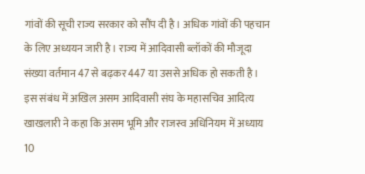गांवों की सूची राज्य सरकार को सौंप दी है। अधिक गांवों की पहचान के लिए अध्ययन जारी है। राज्य में आदिवासी ब्लॉकों की मौजूदा संख्या वर्तमान 47 से बढ़कर 447 या उससे अधिक हो सकती है। इस संबंध में अखिल असम आदिवासी संघ के महासचिव आदित्य खाखलारी ने कहा कि असम भूमि और राजस्व अधिनियम में अध्याय 10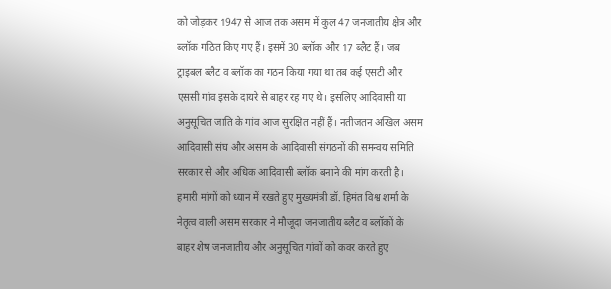को जोड़कर 1947 से आज तक असम में कुल 47 जनजातीय क्षेत्र और ब्लॉक गठित किए गए हैं। इसमें 30 ब्लॉक और 17 ब्लैट हैं। जब ट्राइबल ब्लैट व ब्लॉक का गठन किया गया था तब कई एसटी और एससी गांव इसके दायरे से बाहर रह गए थे। इसलिए आदिवासी या अनुसूचित जाति के गांव आज सुरक्षित नहीं हैं। नतीजतन अखिल असम आदिवासी संघ और असम के आदिवासी संगठनों की समन्वय समिति सरकार से और अधिक आदिवासी ब्लॉक बनाने की मांग करती है। हमारी मांगों को ध्यान में रखते हुए मुख्यमंत्री डॉ. हिमंत विश्व शर्मा के नेतृत्व वाली असम सरकार ने मौजूदा जनजातीय ब्लैट व ब्लॉकों के बाहर शेष जनजातीय और अनुसूचित गांवों को कवर करते हुए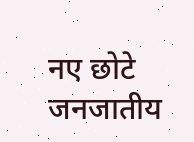नए छोटे जनजातीय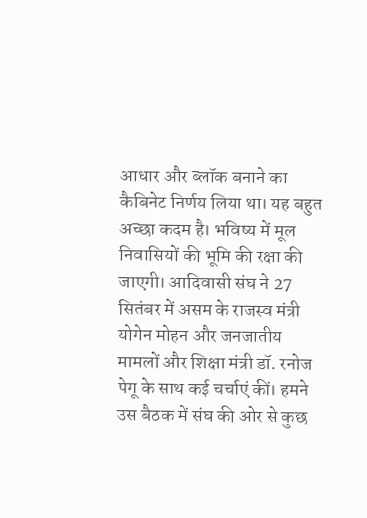आधार और ब्लॉक बनाने का कैबिनेट निर्णय लिया था। यह बहुत अच्छा कदम है। भविष्य में मूल निवासियों की भूमि की रक्षा की जाएगी। आदिवासी संघ ने 27 सितंबर में असम के राजस्व मंत्री योगेन मोहन और जनजातीय मामलों और शिक्षा मंत्री डॉ. रनोज पेगू के साथ कई चर्चाएं कीं। हमने उस बैठक में संघ की ओर से कुछ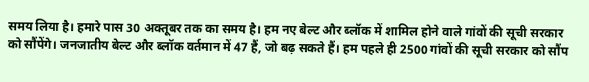समय लिया है। हमारे पास 30 अक्तूबर तक का समय है। हम नए बेल्ट और ब्लॉक में शामिल होने वाले गांवों की सूची सरकार को सौंपेंगे। जनजातीय बेल्ट और ब्लॉक वर्तमान में 47 हैं, जो बढ़ सकते हैं। हम पहले ही 2500 गांवों की सूची सरकार को सौंप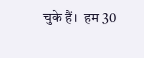चुके हैं।  हम 30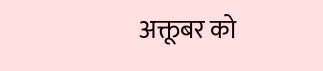अक्तूबर को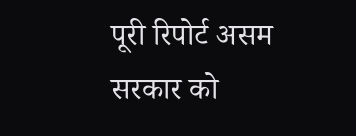पूरी रिपोर्ट असम सरकार को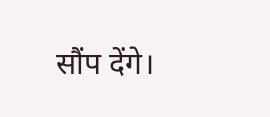सौंप देंगे।